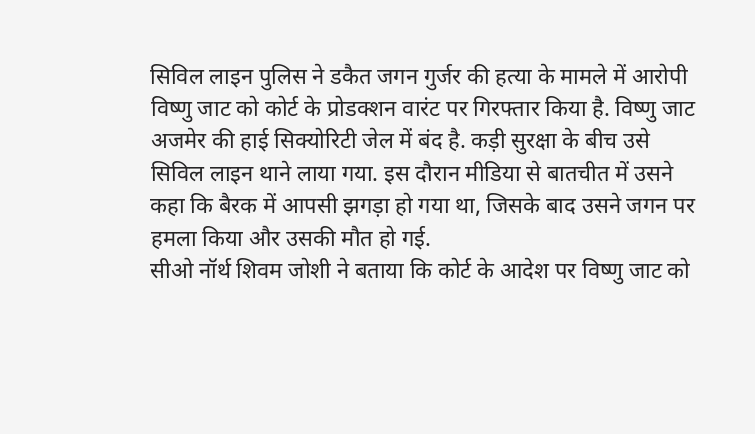सिविल लाइन पुलिस ने डकैत जगन गुर्जर की हत्या के मामले में आरोपी विष्णु जाट को कोर्ट के प्रोडक्शन वारंट पर गिरफ्तार किया है. विष्णु जाट अजमेर की हाई सिक्योरिटी जेल में बंद है. कड़ी सुरक्षा के बीच उसे सिविल लाइन थाने लाया गया. इस दौरान मीडिया से बातचीत में उसने कहा कि बैरक में आपसी झगड़ा हो गया था, जिसके बाद उसने जगन पर हमला किया और उसकी मौत हो गई.
सीओ नॉर्थ शिवम जोशी ने बताया कि कोर्ट के आदेश पर विष्णु जाट को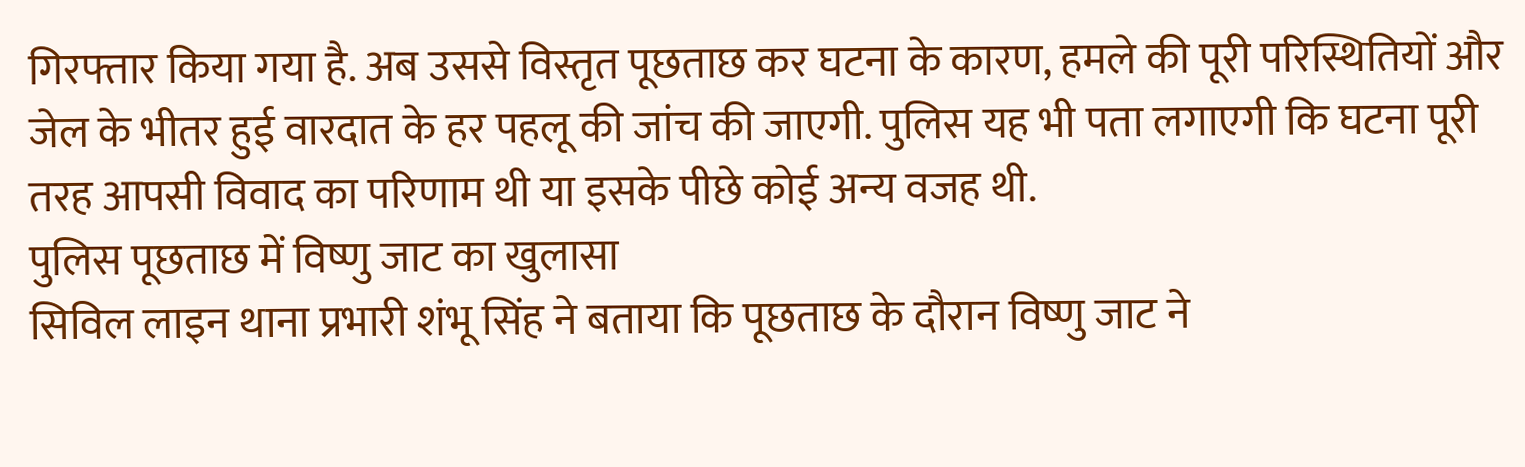गिरफ्तार किया गया है. अब उससे विस्तृत पूछताछ कर घटना के कारण, हमले की पूरी परिस्थितियों और जेल के भीतर हुई वारदात के हर पहलू की जांच की जाएगी. पुलिस यह भी पता लगाएगी कि घटना पूरी तरह आपसी विवाद का परिणाम थी या इसके पीछे कोई अन्य वजह थी.
पुलिस पूछताछ में विष्णु जाट का खुलासा
सिविल लाइन थाना प्रभारी शंभू सिंह ने बताया कि पूछताछ के दौरान विष्णु जाट ने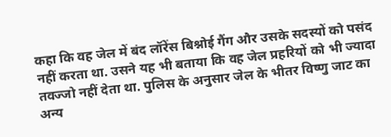कहा कि वह जेल में बंद लॉरेंस बिश्नोई गैंग और उसके सदस्यों को पसंद नहीं करता था. उसने यह भी बताया कि वह जेल प्रहरियों को भी ज्यादा तवज्जो नहीं देता था. पुलिस के अनुसार जेल के भीतर विष्णु जाट का अन्य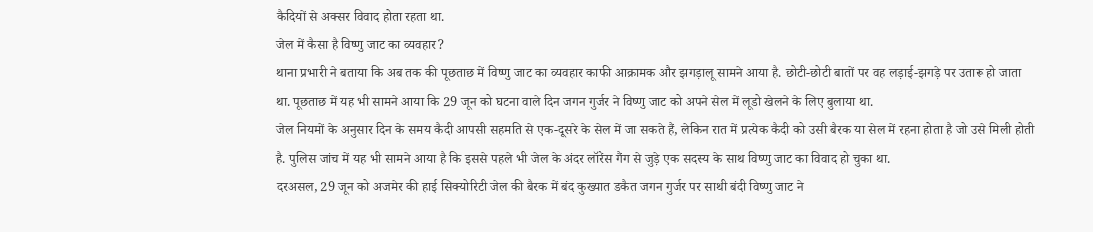कैदियों से अक्सर विवाद होता रहता था.
जेल में कैसा है विष्णु जाट का व्यवहार?
थाना प्रभारी ने बताया कि अब तक की पूछताछ में विष्णु जाट का व्यवहार काफी आक्रामक और झगड़ालू सामने आया है. छोटी-छोटी बातों पर वह लड़ाई-झगड़े पर उतारू हो जाता था. पूछताछ में यह भी सामने आया कि 29 जून को घटना वाले दिन जगन गुर्जर ने विष्णु जाट को अपने सेल में लूडो खेलने के लिए बुलाया था.
जेल नियमों के अनुसार दिन के समय कैदी आपसी सहमति से एक-दूसरे के सेल में जा सकते हैं, लेकिन रात में प्रत्येक कैदी को उसी बैरक या सेल में रहना होता है जो उसे मिली होती है. पुलिस जांच में यह भी सामने आया है कि इससे पहले भी जेल के अंदर लॉरेंस गैंग से जुड़े एक सदस्य के साथ विष्णु जाट का विवाद हो चुका था.
दरअसल, 29 जून को अजमेर की हाई सिक्योरिटी जेल की बैरक में बंद कुख्यात डकैत जगन गुर्जर पर साथी बंदी विष्णु जाट ने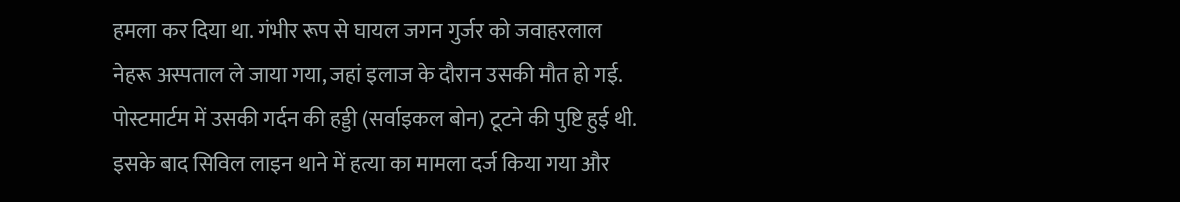हमला कर दिया था. गंभीर रूप से घायल जगन गुर्जर को जवाहरलाल नेहरू अस्पताल ले जाया गया, जहां इलाज के दौरान उसकी मौत हो गई. पोस्टमार्टम में उसकी गर्दन की हड्डी (सर्वाइकल बोन) टूटने की पुष्टि हुई थी. इसके बाद सिविल लाइन थाने में हत्या का मामला दर्ज किया गया और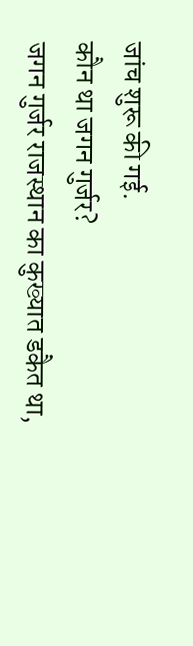जांच शुरू की गई.
कौन था जगन गुर्जर?
जगन गुर्जर राजस्थान का कुख्यात डकैत था,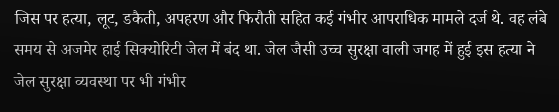जिस पर हत्या, लूट, डकैती, अपहरण और फिरौती सहित कई गंभीर आपराधिक मामले दर्ज थे. वह लंबे समय से अजमेर हाई सिक्योरिटी जेल में बंद था. जेल जैसी उच्च सुरक्षा वाली जगह में हुई इस हत्या ने जेल सुरक्षा व्यवस्था पर भी गंभीर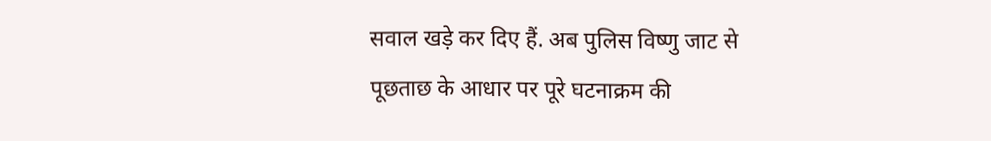सवाल खड़े कर दिए हैं. अब पुलिस विष्णु जाट से पूछताछ के आधार पर पूरे घटनाक्रम की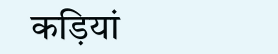कड़ियां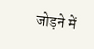जोड़ने में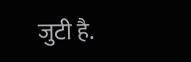जुटी है.